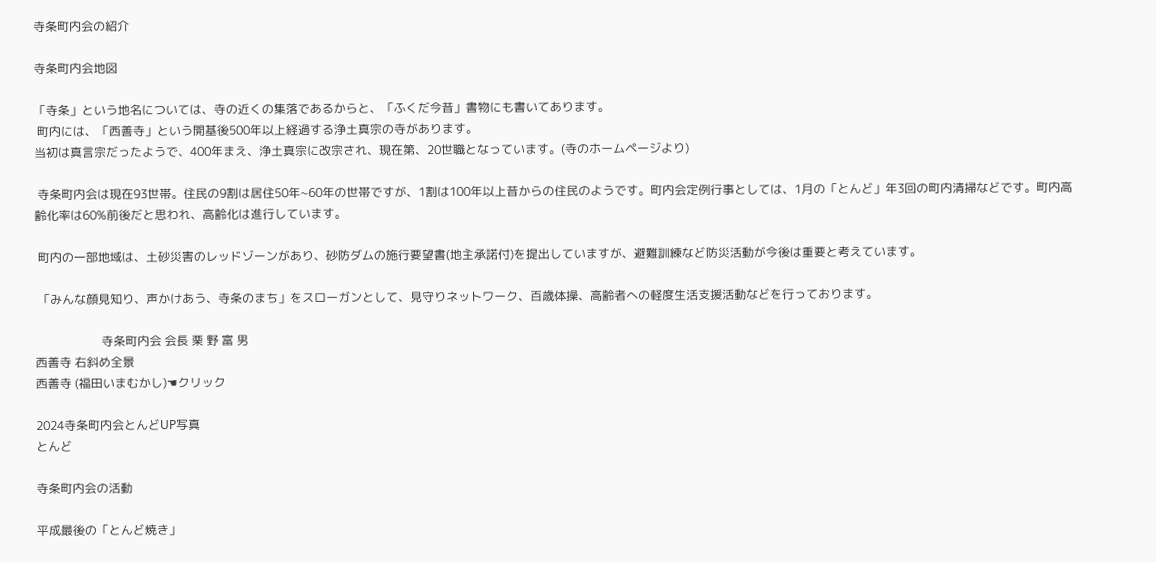寺条町内会の紹介

寺条町内会地図

「寺条」という地名については、寺の近くの集落であるからと、「ふくだ今昔」書物にも書いてあります。
 町内には、「西善寺」という開基後500年以上経過する浄土真宗の寺があります。
当初は真言宗だったようで、400年まえ、浄土真宗に改宗され、現在第、20世職となっています。(寺のホームページより)

 寺条町内会は現在93世帯。住民の9割は居住50年~60年の世帯ですが、1割は100年以上昔からの住民のようです。町内会定例行事としては、1月の「とんど」年3回の町内清掃などです。町内高齢化率は60%前後だと思われ、高齢化は進行しています。

 町内の一部地域は、土砂災害のレッドゾーンがあり、砂防ダムの施行要望書(地主承諾付)を提出していますが、避難訓練など防災活動が今後は重要と考えています。

 「みんな顔見知り、声かけあう、寺条のまち」をスローガンとして、見守りネットワーク、百歳体操、高齢者への軽度生活支援活動などを行っております。

                      寺条町内会 会長 栗 野 富 男
西善寺 右斜め全景
西善寺 (福田いまむかし)☚クリック

2024寺条町内会とんどUP写真
とんど

寺条町内会の活動

平成最後の「とんど焼き」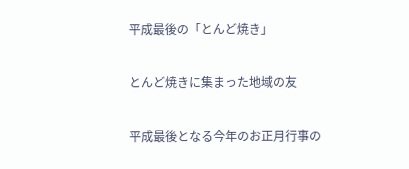平成最後の「とんど焼き」

とんど焼きに集まった地域の友

平成最後となる今年のお正月行事の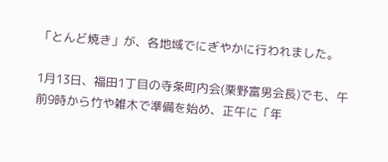「とんど焼き」が、各地域でにぎやかに行われました。

1月13日、福田1丁目の寺条町内会(栗野富男会長)でも、午前9時から竹や雑木で準備を始め、正午に「年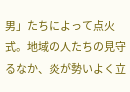男」たちによって点火式。地域の人たちの見守るなか、炎が勢いよく立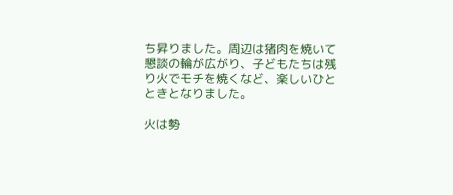ち昇りました。周辺は猪肉を焼いて懇談の輪が広がり、子どもたちは残り火でモチを焼くなど、楽しいひとときとなりました。

火は勢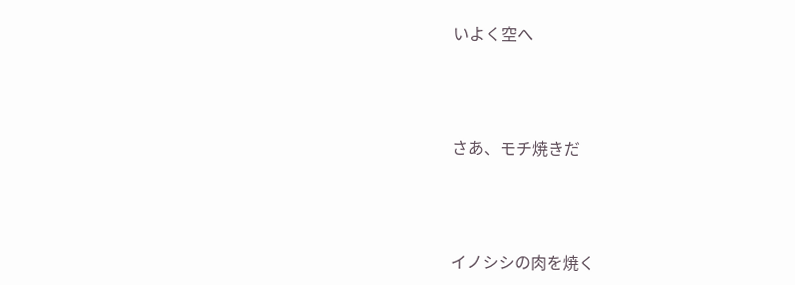いよく空へ



さあ、モチ焼きだ



イノシシの肉を焼く